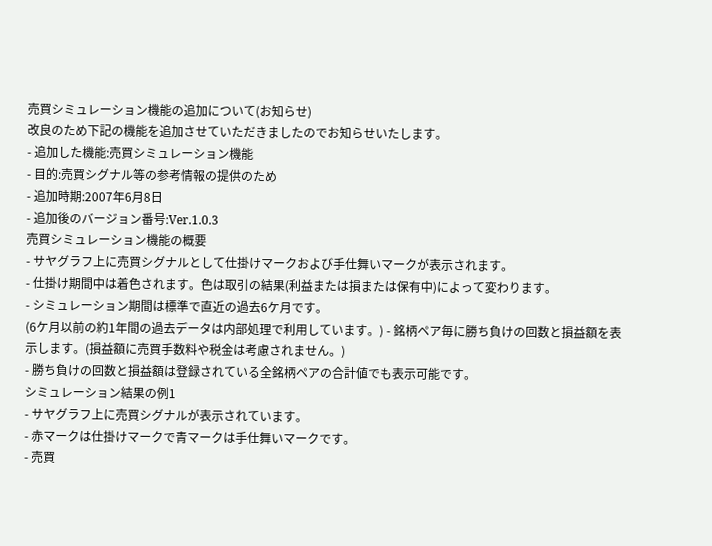売買シミュレーション機能の追加について(お知らせ)
改良のため下記の機能を追加させていただきましたのでお知らせいたします。
- 追加した機能:売買シミュレーション機能
- 目的:売買シグナル等の参考情報の提供のため
- 追加時期:2007年6月8日
- 追加後のバージョン番号:Ver.1.0.3
売買シミュレーション機能の概要
- サヤグラフ上に売買シグナルとして仕掛けマークおよび手仕舞いマークが表示されます。
- 仕掛け期間中は着色されます。色は取引の結果(利益または損または保有中)によって変わります。
- シミュレーション期間は標準で直近の過去6ケ月です。
(6ケ月以前の約1年間の過去データは内部処理で利用しています。) - 銘柄ペア毎に勝ち負けの回数と損益額を表示します。(損益額に売買手数料や税金は考慮されません。)
- 勝ち負けの回数と損益額は登録されている全銘柄ペアの合計値でも表示可能です。
シミュレーション結果の例1
- サヤグラフ上に売買シグナルが表示されています。
- 赤マークは仕掛けマークで青マークは手仕舞いマークです。
- 売買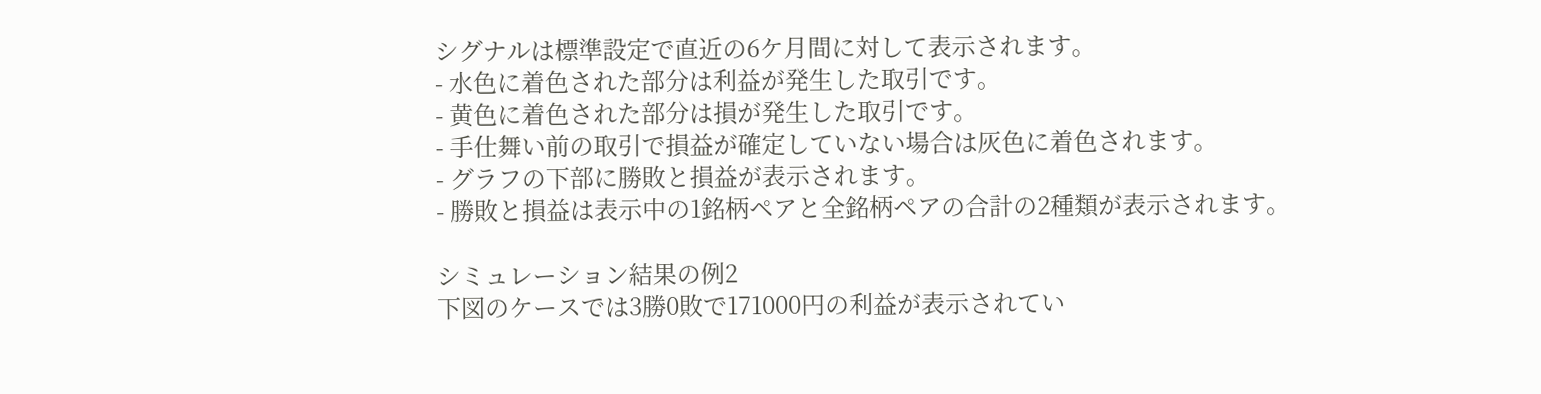シグナルは標準設定で直近の6ケ月間に対して表示されます。
- 水色に着色された部分は利益が発生した取引です。
- 黄色に着色された部分は損が発生した取引です。
- 手仕舞い前の取引で損益が確定していない場合は灰色に着色されます。
- グラフの下部に勝敗と損益が表示されます。
- 勝敗と損益は表示中の1銘柄ペアと全銘柄ペアの合計の2種類が表示されます。

シミュレーション結果の例2
下図のケースでは3勝0敗で171000円の利益が表示されてい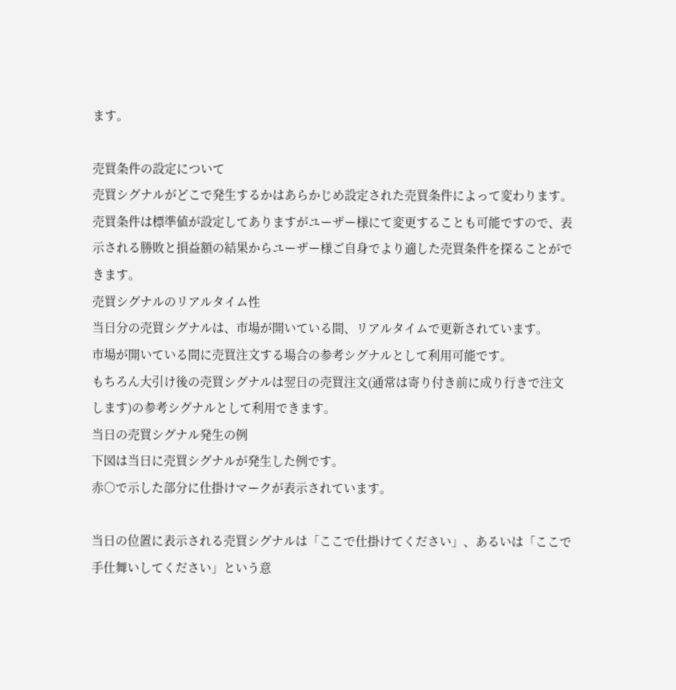ます。

売買条件の設定について
売買シグナルがどこで発生するかはあらかじめ設定された売買条件によって変わります。
売買条件は標準値が設定してありますがユーザー様にて変更することも可能ですので、表示される勝敗と損益額の結果からユーザー様ご自身でより適した売買条件を探ることができます。
売買シグナルのリアルタイム性
当日分の売買シグナルは、市場が開いている間、リアルタイムで更新されています。
市場が開いている間に売買注文する場合の参考シグナルとして利用可能です。
もちろん大引け後の売買シグナルは翌日の売買注文(通常は寄り付き前に成り行きで注文します)の参考シグナルとして利用できます。
当日の売買シグナル発生の例
下図は当日に売買シグナルが発生した例です。
赤○で示した部分に仕掛けマークが表示されています。

当日の位置に表示される売買シグナルは「ここで仕掛けてください」、あるいは「ここで手仕舞いしてください」という意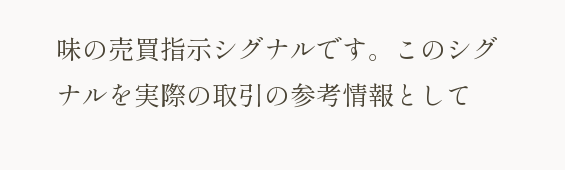味の売買指示シグナルです。このシグナルを実際の取引の参考情報として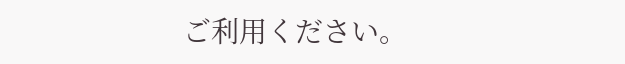ご利用ください。